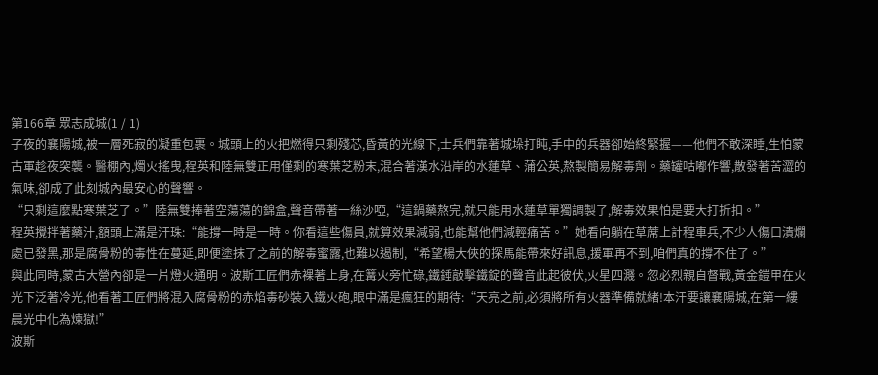第166章 眾志成城(1 / 1)
子夜的襄陽城,被一層死寂的凝重包裹。城頭上的火把燃得只剩殘芯,昏黃的光線下,士兵們靠著城垛打盹,手中的兵器卻始終緊握——他們不敢深睡,生怕蒙古軍趁夜突襲。醫棚內,燭火搖曳,程英和陸無雙正用僅剩的寒葉芝粉末,混合著漢水沿岸的水蓮草、蒲公英,熬製簡易解毒劑。藥罐咕嘟作響,散發著苦澀的氣味,卻成了此刻城內最安心的聲響。
“只剩這麼點寒葉芝了。”陸無雙捧著空蕩蕩的錦盒,聲音帶著一絲沙啞,“這鍋藥熬完,就只能用水蓮草單獨調製了,解毒效果怕是要大打折扣。”
程英攪拌著藥汁,額頭上滿是汗珠:“能撐一時是一時。你看這些傷員,就算效果減弱,也能幫他們減輕痛苦。”她看向躺在草蓆上計程車兵,不少人傷口潰爛處已發黑,那是腐骨粉的毒性在蔓延,即便塗抹了之前的解毒蜜露,也難以遏制,“希望楊大俠的探馬能帶來好訊息,援軍再不到,咱們真的撐不住了。”
與此同時,蒙古大營內卻是一片燈火通明。波斯工匠們赤裸著上身,在篝火旁忙碌,鐵錘敲擊鐵錠的聲音此起彼伏,火星四濺。忽必烈親自督戰,黃金鎧甲在火光下泛著冷光,他看著工匠們將混入腐骨粉的赤焰毒砂裝入鐵火砲,眼中滿是瘋狂的期待:“天亮之前,必須將所有火器準備就緒!本汗要讓襄陽城,在第一縷晨光中化為煉獄!”
波斯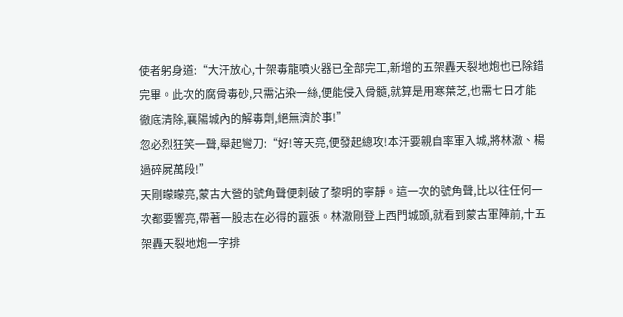使者躬身道:“大汗放心,十架毒龍噴火器已全部完工,新增的五架轟天裂地炮也已除錯完畢。此次的腐骨毒砂,只需沾染一絲,便能侵入骨髓,就算是用寒葉芝,也需七日才能徹底清除,襄陽城內的解毒劑,絕無濟於事!”
忽必烈狂笑一聲,舉起彎刀:“好!等天亮,便發起總攻!本汗要親自率軍入城,將林澈、楊過碎屍萬段!”
天剛矇矇亮,蒙古大營的號角聲便刺破了黎明的寧靜。這一次的號角聲,比以往任何一次都要響亮,帶著一股志在必得的囂張。林澈剛登上西門城頭,就看到蒙古軍陣前,十五架轟天裂地炮一字排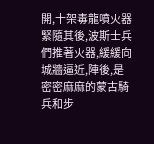開,十架毒龍噴火器緊隨其後,波斯士兵們推著火器,緩緩向城牆逼近,陣後,是密密麻麻的蒙古騎兵和步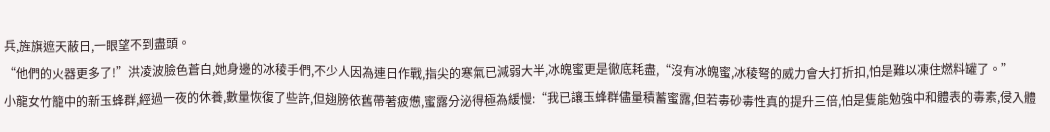兵,旌旗遮天蔽日,一眼望不到盡頭。
“他們的火器更多了!”洪凌波臉色蒼白,她身邊的冰稜手們,不少人因為連日作戰,指尖的寒氣已減弱大半,冰魄蜜更是徹底耗盡,“沒有冰魄蜜,冰稜弩的威力會大打折扣,怕是難以凍住燃料罐了。”
小龍女竹籠中的新玉蜂群,經過一夜的休養,數量恢復了些許,但翅膀依舊帶著疲憊,蜜露分泌得極為緩慢:“我已讓玉蜂群儘量積蓄蜜露,但若毒砂毒性真的提升三倍,怕是隻能勉強中和體表的毒素,侵入體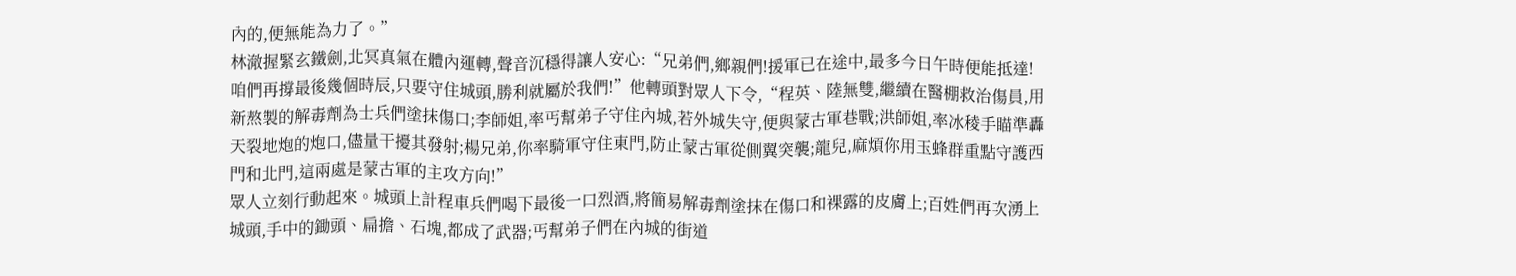內的,便無能為力了。”
林澈握緊玄鐵劍,北冥真氣在體內運轉,聲音沉穩得讓人安心:“兄弟們,鄉親們!援軍已在途中,最多今日午時便能抵達!咱們再撐最後幾個時辰,只要守住城頭,勝利就屬於我們!”他轉頭對眾人下令,“程英、陸無雙,繼續在醫棚救治傷員,用新熬製的解毒劑為士兵們塗抹傷口;李師姐,率丐幫弟子守住內城,若外城失守,便與蒙古軍巷戰;洪師姐,率冰稜手瞄準轟天裂地炮的炮口,儘量干擾其發射;楊兄弟,你率騎軍守住東門,防止蒙古軍從側翼突襲;龍兒,麻煩你用玉蜂群重點守護西門和北門,這兩處是蒙古軍的主攻方向!”
眾人立刻行動起來。城頭上計程車兵們喝下最後一口烈酒,將簡易解毒劑塗抹在傷口和裸露的皮膚上;百姓們再次湧上城頭,手中的鋤頭、扁擔、石塊,都成了武器;丐幫弟子們在內城的街道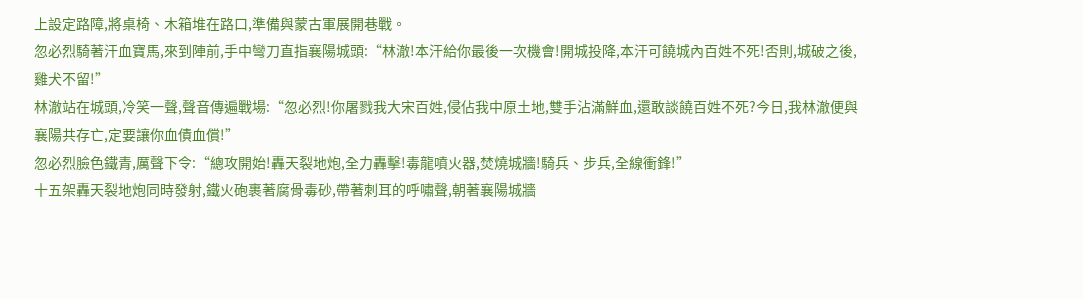上設定路障,將桌椅、木箱堆在路口,準備與蒙古軍展開巷戰。
忽必烈騎著汗血寶馬,來到陣前,手中彎刀直指襄陽城頭:“林澈!本汗給你最後一次機會!開城投降,本汗可饒城內百姓不死!否則,城破之後,雞犬不留!”
林澈站在城頭,冷笑一聲,聲音傳遍戰場:“忽必烈!你屠戮我大宋百姓,侵佔我中原土地,雙手沾滿鮮血,還敢談饒百姓不死?今日,我林澈便與襄陽共存亡,定要讓你血債血償!”
忽必烈臉色鐵青,厲聲下令:“總攻開始!轟天裂地炮,全力轟擊!毒龍噴火器,焚燒城牆!騎兵、步兵,全線衝鋒!”
十五架轟天裂地炮同時發射,鐵火砲裹著腐骨毒砂,帶著刺耳的呼嘯聲,朝著襄陽城牆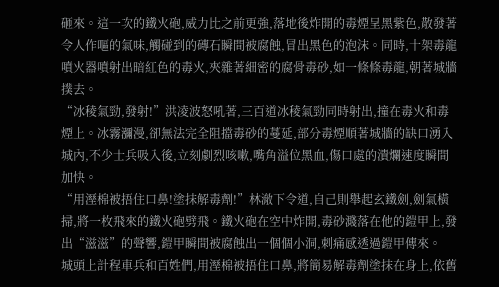砸來。這一次的鐵火砲,威力比之前更強,落地後炸開的毒煙呈黑紫色,散發著令人作嘔的氣味,觸碰到的磚石瞬間被腐蝕,冒出黑色的泡沫。同時,十架毒龍噴火器噴射出暗紅色的毒火,夾雜著細密的腐骨毒砂,如一條條毒龍,朝著城牆撲去。
“冰稜氣勁,發射!”洪凌波怒吼著,三百道冰稜氣勁同時射出,撞在毒火和毒煙上。冰霧瀰漫,卻無法完全阻擋毒砂的蔓延,部分毒煙順著城牆的缺口湧入城內,不少士兵吸入後,立刻劇烈咳嗽,嘴角溢位黑血,傷口處的潰爛速度瞬間加快。
“用溼棉被捂住口鼻!塗抹解毒劑!”林澈下令道,自己則舉起玄鐵劍,劍氣橫掃,將一枚飛來的鐵火砲劈飛。鐵火砲在空中炸開,毒砂濺落在他的鎧甲上,發出“滋滋”的聲響,鎧甲瞬間被腐蝕出一個個小洞,刺痛感透過鎧甲傳來。
城頭上計程車兵和百姓們,用溼棉被捂住口鼻,將簡易解毒劑塗抹在身上,依舊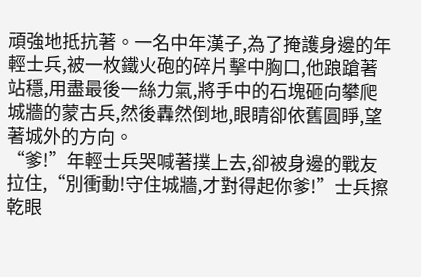頑強地抵抗著。一名中年漢子,為了掩護身邊的年輕士兵,被一枚鐵火砲的碎片擊中胸口,他踉蹌著站穩,用盡最後一絲力氣,將手中的石塊砸向攀爬城牆的蒙古兵,然後轟然倒地,眼睛卻依舊圓睜,望著城外的方向。
“爹!”年輕士兵哭喊著撲上去,卻被身邊的戰友拉住,“別衝動!守住城牆,才對得起你爹!”士兵擦乾眼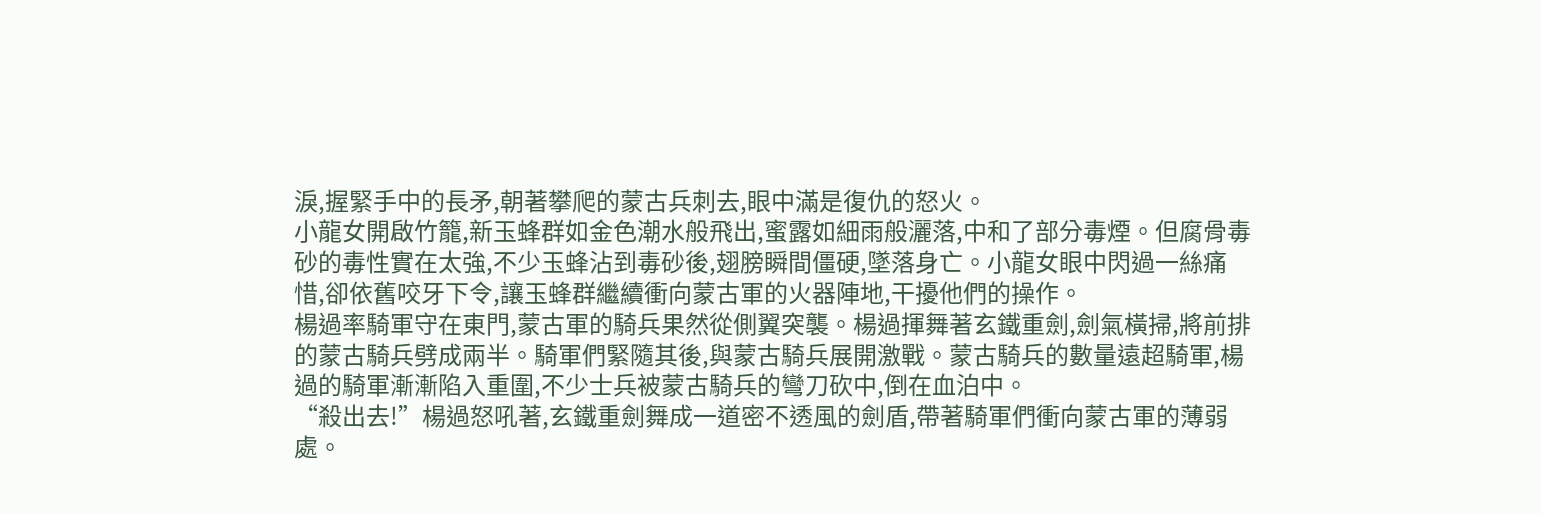淚,握緊手中的長矛,朝著攀爬的蒙古兵刺去,眼中滿是復仇的怒火。
小龍女開啟竹籠,新玉蜂群如金色潮水般飛出,蜜露如細雨般灑落,中和了部分毒煙。但腐骨毒砂的毒性實在太強,不少玉蜂沾到毒砂後,翅膀瞬間僵硬,墜落身亡。小龍女眼中閃過一絲痛惜,卻依舊咬牙下令,讓玉蜂群繼續衝向蒙古軍的火器陣地,干擾他們的操作。
楊過率騎軍守在東門,蒙古軍的騎兵果然從側翼突襲。楊過揮舞著玄鐵重劍,劍氣橫掃,將前排的蒙古騎兵劈成兩半。騎軍們緊隨其後,與蒙古騎兵展開激戰。蒙古騎兵的數量遠超騎軍,楊過的騎軍漸漸陷入重圍,不少士兵被蒙古騎兵的彎刀砍中,倒在血泊中。
“殺出去!”楊過怒吼著,玄鐵重劍舞成一道密不透風的劍盾,帶著騎軍們衝向蒙古軍的薄弱處。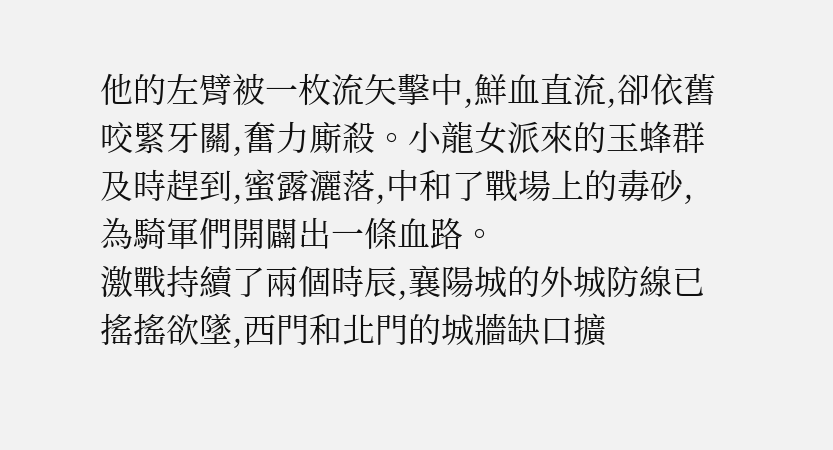他的左臂被一枚流矢擊中,鮮血直流,卻依舊咬緊牙關,奮力廝殺。小龍女派來的玉蜂群及時趕到,蜜露灑落,中和了戰場上的毒砂,為騎軍們開闢出一條血路。
激戰持續了兩個時辰,襄陽城的外城防線已搖搖欲墜,西門和北門的城牆缺口擴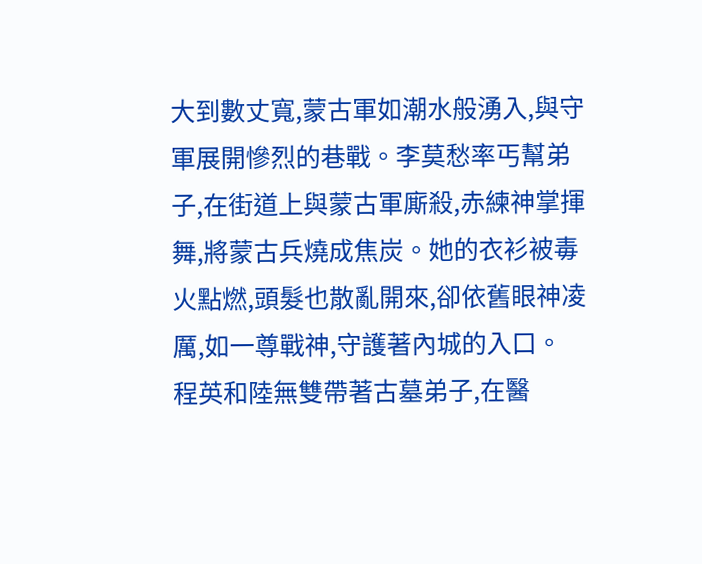大到數丈寬,蒙古軍如潮水般湧入,與守軍展開慘烈的巷戰。李莫愁率丐幫弟子,在街道上與蒙古軍廝殺,赤練神掌揮舞,將蒙古兵燒成焦炭。她的衣衫被毒火點燃,頭髮也散亂開來,卻依舊眼神凌厲,如一尊戰神,守護著內城的入口。
程英和陸無雙帶著古墓弟子,在醫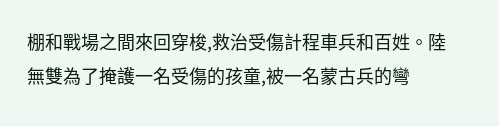棚和戰場之間來回穿梭,救治受傷計程車兵和百姓。陸無雙為了掩護一名受傷的孩童,被一名蒙古兵的彎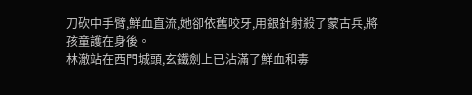刀砍中手臂,鮮血直流,她卻依舊咬牙,用銀針射殺了蒙古兵,將孩童護在身後。
林澈站在西門城頭,玄鐵劍上已沾滿了鮮血和毒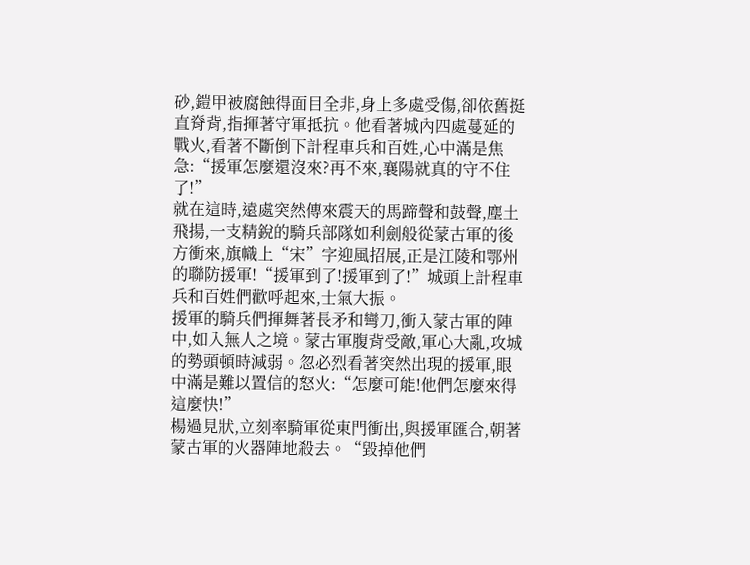砂,鎧甲被腐蝕得面目全非,身上多處受傷,卻依舊挺直脊背,指揮著守軍抵抗。他看著城內四處蔓延的戰火,看著不斷倒下計程車兵和百姓,心中滿是焦急:“援軍怎麼還沒來?再不來,襄陽就真的守不住了!”
就在這時,遠處突然傳來震天的馬蹄聲和鼓聲,塵土飛揚,一支精銳的騎兵部隊如利劍般從蒙古軍的後方衝來,旗幟上“宋”字迎風招展,正是江陵和鄂州的聯防援軍!“援軍到了!援軍到了!”城頭上計程車兵和百姓們歡呼起來,士氣大振。
援軍的騎兵們揮舞著長矛和彎刀,衝入蒙古軍的陣中,如入無人之境。蒙古軍腹背受敵,軍心大亂,攻城的勢頭頓時減弱。忽必烈看著突然出現的援軍,眼中滿是難以置信的怒火:“怎麼可能!他們怎麼來得這麼快!”
楊過見狀,立刻率騎軍從東門衝出,與援軍匯合,朝著蒙古軍的火器陣地殺去。“毀掉他們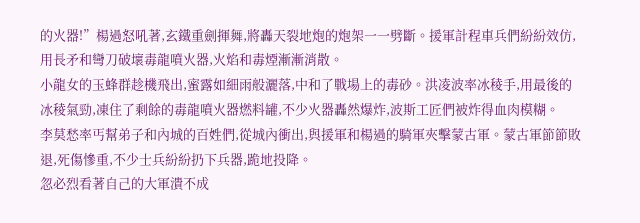的火器!”楊過怒吼著,玄鐵重劍揮舞,將轟天裂地炮的炮架一一劈斷。援軍計程車兵們紛紛效仿,用長矛和彎刀破壞毒龍噴火器,火焰和毒煙漸漸消散。
小龍女的玉蜂群趁機飛出,蜜露如細雨般灑落,中和了戰場上的毒砂。洪凌波率冰稜手,用最後的冰稜氣勁,凍住了剩餘的毒龍噴火器燃料罐,不少火器轟然爆炸,波斯工匠們被炸得血肉模糊。
李莫愁率丐幫弟子和內城的百姓們,從城內衝出,與援軍和楊過的騎軍夾擊蒙古軍。蒙古軍節節敗退,死傷慘重,不少士兵紛紛扔下兵器,跪地投降。
忽必烈看著自己的大軍潰不成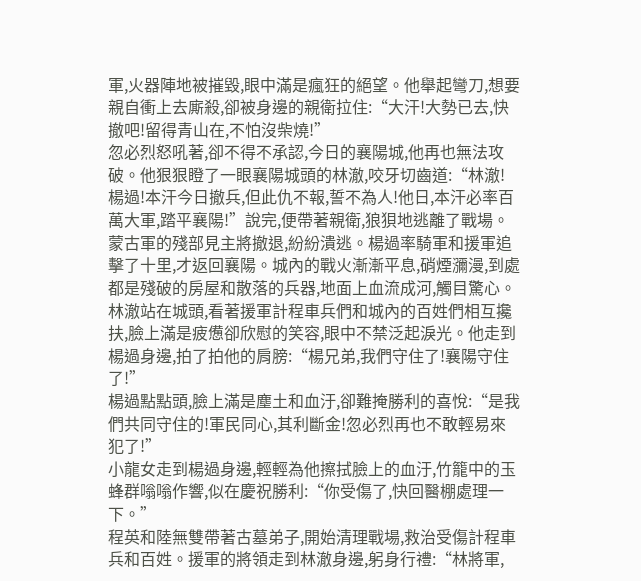軍,火器陣地被摧毀,眼中滿是瘋狂的絕望。他舉起彎刀,想要親自衝上去廝殺,卻被身邊的親衛拉住:“大汗!大勢已去,快撤吧!留得青山在,不怕沒柴燒!”
忽必烈怒吼著,卻不得不承認,今日的襄陽城,他再也無法攻破。他狠狠瞪了一眼襄陽城頭的林澈,咬牙切齒道:“林澈!楊過!本汗今日撤兵,但此仇不報,誓不為人!他日,本汗必率百萬大軍,踏平襄陽!”說完,便帶著親衛,狼狽地逃離了戰場。
蒙古軍的殘部見主將撤退,紛紛潰逃。楊過率騎軍和援軍追擊了十里,才返回襄陽。城內的戰火漸漸平息,硝煙瀰漫,到處都是殘破的房屋和散落的兵器,地面上血流成河,觸目驚心。
林澈站在城頭,看著援軍計程車兵們和城內的百姓們相互攙扶,臉上滿是疲憊卻欣慰的笑容,眼中不禁泛起淚光。他走到楊過身邊,拍了拍他的肩膀:“楊兄弟,我們守住了!襄陽守住了!”
楊過點點頭,臉上滿是塵土和血汙,卻難掩勝利的喜悅:“是我們共同守住的!軍民同心,其利斷金!忽必烈再也不敢輕易來犯了!”
小龍女走到楊過身邊,輕輕為他擦拭臉上的血汙,竹籠中的玉蜂群嗡嗡作響,似在慶祝勝利:“你受傷了,快回醫棚處理一下。”
程英和陸無雙帶著古墓弟子,開始清理戰場,救治受傷計程車兵和百姓。援軍的將領走到林澈身邊,躬身行禮:“林將軍,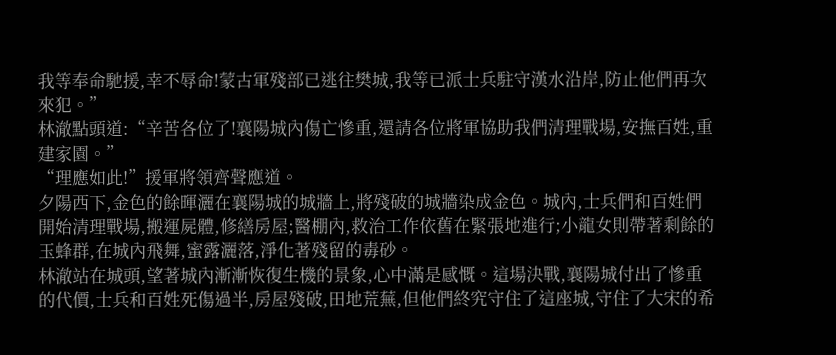我等奉命馳援,幸不辱命!蒙古軍殘部已逃往樊城,我等已派士兵駐守漢水沿岸,防止他們再次來犯。”
林澈點頭道:“辛苦各位了!襄陽城內傷亡慘重,還請各位將軍協助我們清理戰場,安撫百姓,重建家園。”
“理應如此!”援軍將領齊聲應道。
夕陽西下,金色的餘暉灑在襄陽城的城牆上,將殘破的城牆染成金色。城內,士兵們和百姓們開始清理戰場,搬運屍體,修繕房屋;醫棚內,救治工作依舊在緊張地進行;小龍女則帶著剩餘的玉蜂群,在城內飛舞,蜜露灑落,淨化著殘留的毒砂。
林澈站在城頭,望著城內漸漸恢復生機的景象,心中滿是感慨。這場決戰,襄陽城付出了慘重的代價,士兵和百姓死傷過半,房屋殘破,田地荒蕪,但他們終究守住了這座城,守住了大宋的希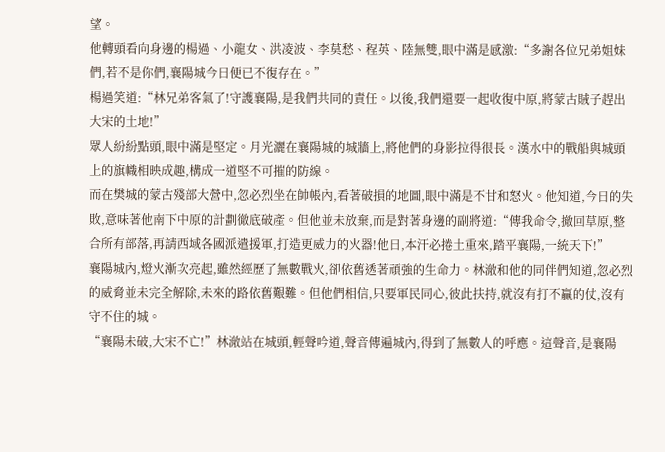望。
他轉頭看向身邊的楊過、小龍女、洪凌波、李莫愁、程英、陸無雙,眼中滿是感激:“多謝各位兄弟姐妹們,若不是你們,襄陽城今日便已不復存在。”
楊過笑道:“林兄弟客氣了!守護襄陽,是我們共同的責任。以後,我們還要一起收復中原,將蒙古賊子趕出大宋的土地!”
眾人紛紛點頭,眼中滿是堅定。月光灑在襄陽城的城牆上,將他們的身影拉得很長。漢水中的戰船與城頭上的旗幟相映成趣,構成一道堅不可摧的防線。
而在樊城的蒙古殘部大營中,忽必烈坐在帥帳內,看著破損的地圖,眼中滿是不甘和怒火。他知道,今日的失敗,意味著他南下中原的計劃徹底破產。但他並未放棄,而是對著身邊的副將道:“傳我命令,撤回草原,整合所有部落,再請西域各國派遣援軍,打造更威力的火器!他日,本汗必捲土重來,踏平襄陽,一統天下!”
襄陽城內,燈火漸次亮起,雖然經歷了無數戰火,卻依舊透著頑強的生命力。林澈和他的同伴們知道,忽必烈的威脅並未完全解除,未來的路依舊艱難。但他們相信,只要軍民同心,彼此扶持,就沒有打不贏的仗,沒有守不住的城。
“襄陽未破,大宋不亡!”林澈站在城頭,輕聲吟道,聲音傳遍城內,得到了無數人的呼應。這聲音,是襄陽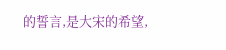的誓言,是大宋的希望,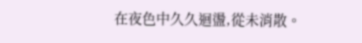在夜色中久久迴盪,從未消散。